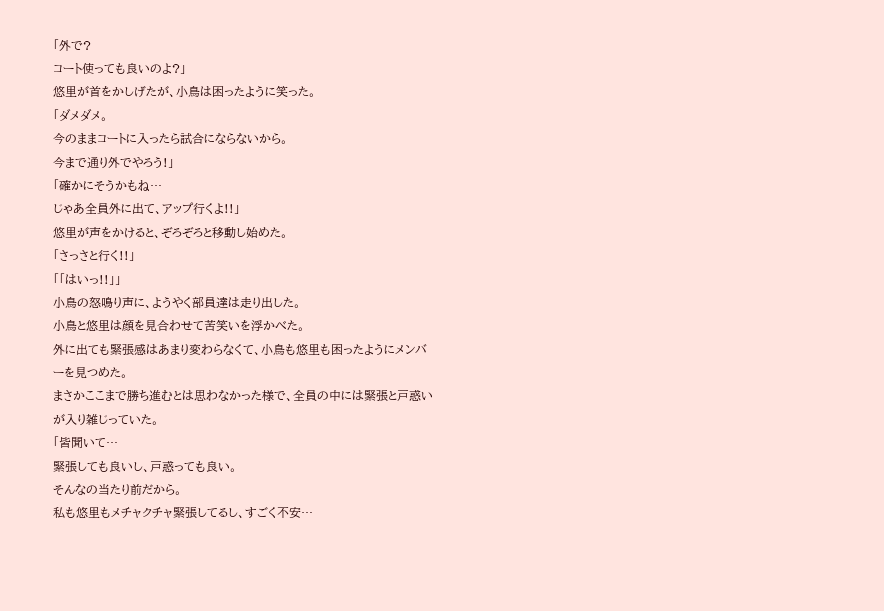「外で?
コート使っても良いのよ?」
悠里が首をかしげたが、小鳥は困ったように笑った。
「ダメダメ。
今のままコートに入ったら試合にならないから。
今まで通り外でやろう!」
「確かにそうかもね…
じゃあ全員外に出て、アップ行くよ!!」
悠里が声をかけると、ぞろぞろと移動し始めた。
「さっさと行く!!」
「「はいっ!!」」
小鳥の怒鳴り声に、ようやく部員達は走り出した。
小鳥と悠里は顔を見合わせて苦笑いを浮かべた。
外に出ても緊張感はあまり変わらなくて、小鳥も悠里も困ったようにメンバーを見つめた。
まさかここまで勝ち進むとは思わなかった様で、全員の中には緊張と戸惑いが入り雑じっていた。
「皆聞いて…
緊張しても良いし、戸惑っても良い。
そんなの当たり前だから。
私も悠里もメチャクチャ緊張してるし、すごく不安…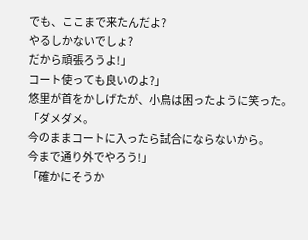でも、ここまで来たんだよ?
やるしかないでしょ?
だから頑張ろうよ!」
コート使っても良いのよ?」
悠里が首をかしげたが、小鳥は困ったように笑った。
「ダメダメ。
今のままコートに入ったら試合にならないから。
今まで通り外でやろう!」
「確かにそうか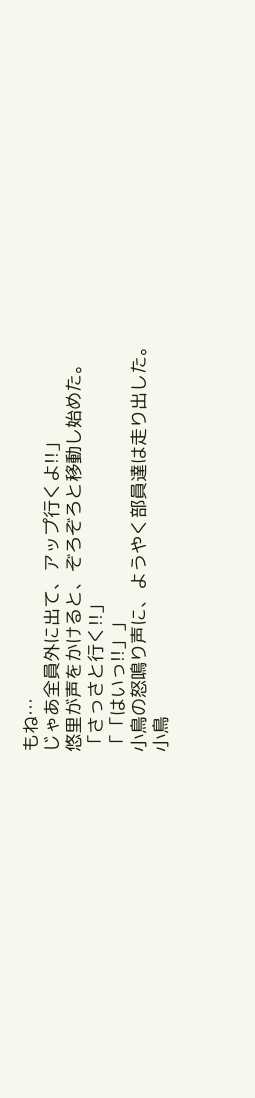もね…
じゃあ全員外に出て、アップ行くよ!!」
悠里が声をかけると、ぞろぞろと移動し始めた。
「さっさと行く!!」
「「はいっ!!」」
小鳥の怒鳴り声に、ようやく部員達は走り出した。
小鳥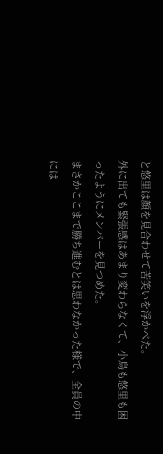と悠里は顔を見合わせて苦笑いを浮かべた。
外に出ても緊張感はあまり変わらなくて、小鳥も悠里も困ったようにメンバーを見つめた。
まさかここまで勝ち進むとは思わなかった様で、全員の中には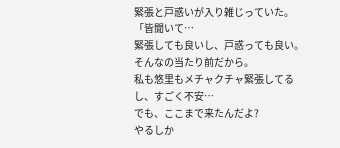緊張と戸惑いが入り雑じっていた。
「皆聞いて…
緊張しても良いし、戸惑っても良い。
そんなの当たり前だから。
私も悠里もメチャクチャ緊張してるし、すごく不安…
でも、ここまで来たんだよ?
やるしか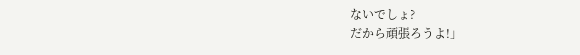ないでしょ?
だから頑張ろうよ!」